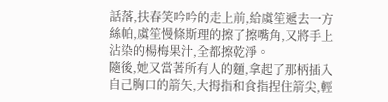話落,扶春笑吟吟的走上前,給虞笙遞去一方絲帕,虞笙慢條斯理的擦了擦嘴角,又將手上沾染的楊梅果汁,全都擦乾淨。
隨後,她又當著所有人的麵,拿起了那柄插入自己胸口的箭矢,大拇指和食指捏住箭尖,輕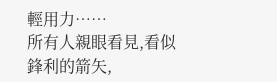輕用力……
所有人親眼看見,看似鋒利的箭矢,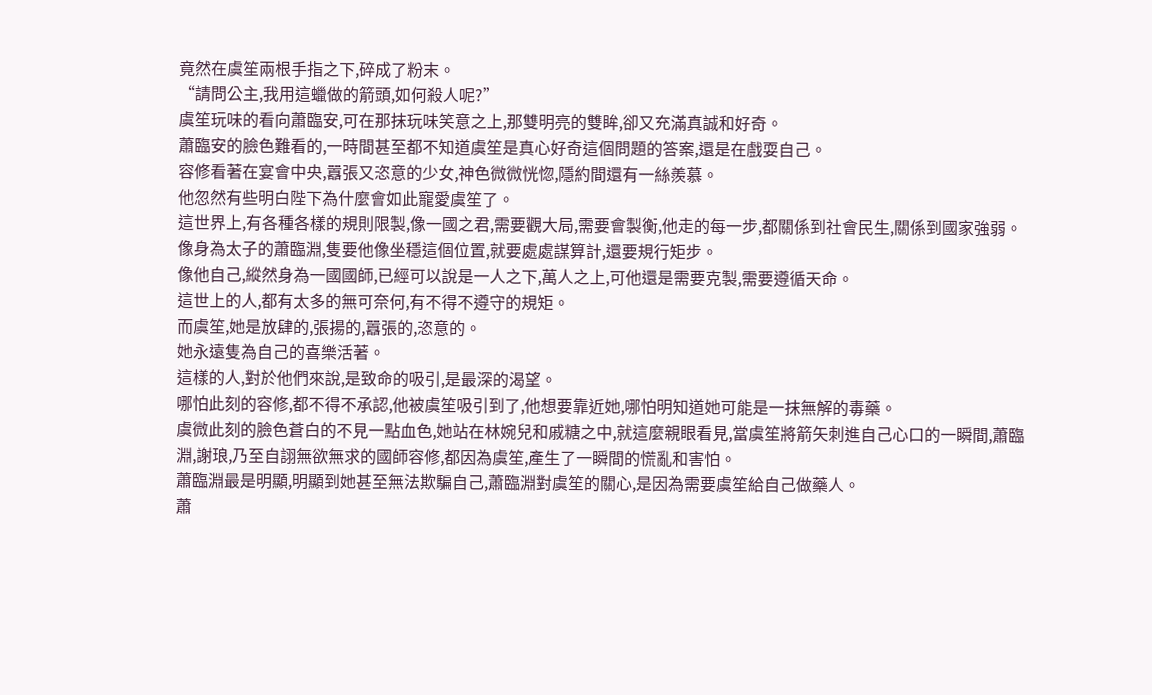竟然在虞笙兩根手指之下,碎成了粉末。
“請問公主,我用這蠟做的箭頭,如何殺人呢?”
虞笙玩味的看向蕭臨安,可在那抹玩味笑意之上,那雙明亮的雙眸,卻又充滿真誠和好奇。
蕭臨安的臉色難看的,一時間甚至都不知道虞笙是真心好奇這個問題的答案,還是在戲耍自己。
容修看著在宴會中央,囂張又恣意的少女,神色微微恍惚,隱約間還有一絲羨慕。
他忽然有些明白陛下為什麼會如此寵愛虞笙了。
這世界上,有各種各樣的規則限製,像一國之君,需要觀大局,需要會製衡,他走的每一步,都關係到社會民生,關係到國家強弱。
像身為太子的蕭臨淵,隻要他像坐穩這個位置,就要處處謀算計,還要規行矩步。
像他自己,縱然身為一國國師,已經可以說是一人之下,萬人之上,可他還是需要克製,需要遵循天命。
這世上的人,都有太多的無可奈何,有不得不遵守的規矩。
而虞笙,她是放肆的,張揚的,囂張的,恣意的。
她永遠隻為自己的喜樂活著。
這樣的人,對於他們來說,是致命的吸引,是最深的渴望。
哪怕此刻的容修,都不得不承認,他被虞笙吸引到了,他想要靠近她,哪怕明知道她可能是一抹無解的毒藥。
虞微此刻的臉色蒼白的不見一點血色,她站在林婉兒和戚糖之中,就這麼親眼看見,當虞笙將箭矢刺進自己心口的一瞬間,蕭臨淵,謝琅,乃至自詡無欲無求的國師容修,都因為虞笙,產生了一瞬間的慌亂和害怕。
蕭臨淵最是明顯,明顯到她甚至無法欺騙自己,蕭臨淵對虞笙的關心,是因為需要虞笙給自己做藥人。
蕭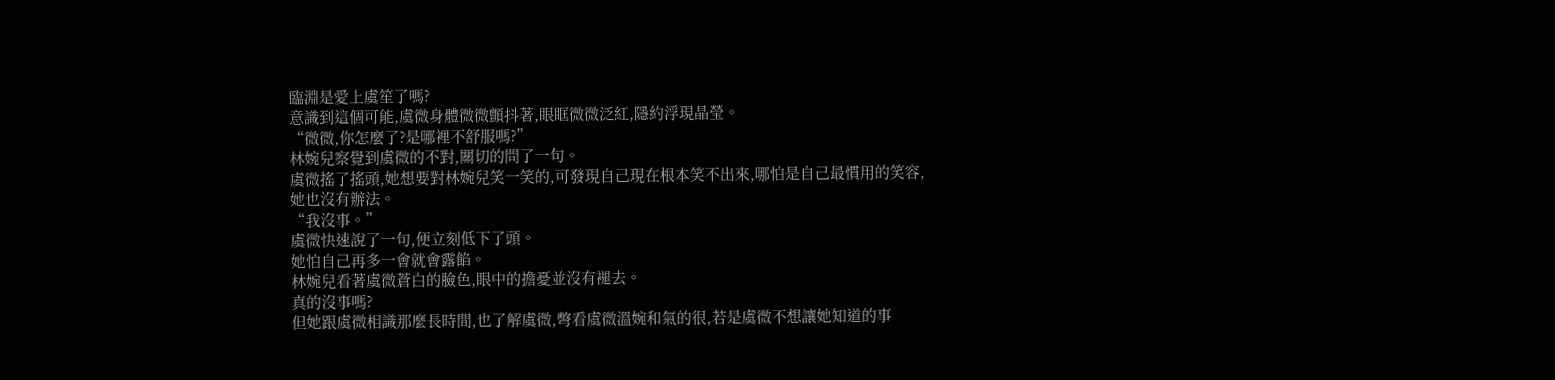臨淵是愛上虞笙了嗎?
意識到這個可能,虞微身體微微顫抖著,眼眶微微泛紅,隱約浮現晶瑩。
“微微,你怎麼了?是哪裡不舒服嗎?”
林婉兒察覺到虞微的不對,關切的問了一句。
虞微搖了搖頭,她想要對林婉兒笑一笑的,可發現自己現在根本笑不出來,哪怕是自己最慣用的笑容,她也沒有辦法。
“我沒事。”
虞微快速說了一句,便立刻低下了頭。
她怕自己再多一會就會露餡。
林婉兒看著虞微蒼白的臉色,眼中的擔憂並沒有褪去。
真的沒事嗎?
但她跟虞微相識那麼長時間,也了解虞微,彆看虞微溫婉和氣的很,若是虞微不想讓她知道的事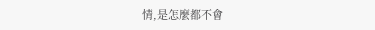情,是怎麼都不會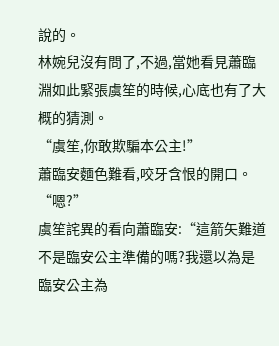說的。
林婉兒沒有問了,不過,當她看見蕭臨淵如此緊張虞笙的時候,心底也有了大概的猜測。
“虞笙,你敢欺騙本公主!”
蕭臨安麵色難看,咬牙含恨的開口。
“嗯?”
虞笙詫異的看向蕭臨安:“這箭矢難道不是臨安公主準備的嗎?我還以為是臨安公主為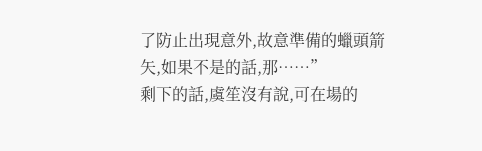了防止出現意外,故意準備的蠟頭箭矢,如果不是的話,那……”
剩下的話,虞笙沒有說,可在場的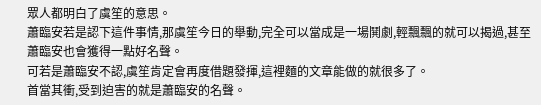眾人都明白了虞笙的意思。
蕭臨安若是認下這件事情,那虞笙今日的舉動,完全可以當成是一場鬨劇,輕飄飄的就可以揭過,甚至蕭臨安也會獲得一點好名聲。
可若是蕭臨安不認,虞笙肯定會再度借題發揮,這裡麵的文章能做的就很多了。
首當其衝,受到迫害的就是蕭臨安的名聲。